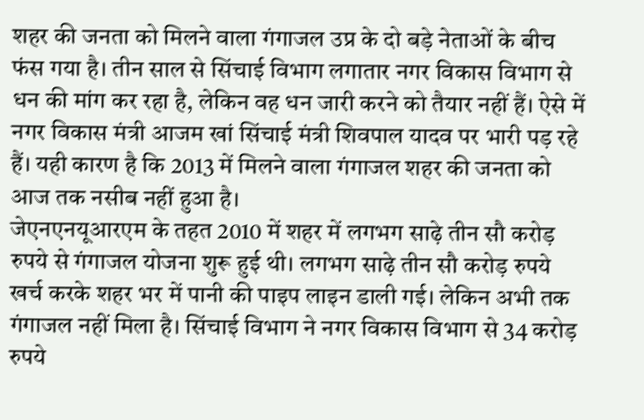शहर की जनता को मिलने वाला गंगाजल उप्र के दो बड़े नेताओं के बीच फंस गया है। तीन साल से सिंचाई विभाग लगातार नगर विकास विभाग से धन की मांग कर रहा है, लेकिन वह धन जारी करने को तैयार नहीं हैं। ऐसे में नगर विकास मंत्री आजम खां सिंचाई मंत्री शिवपाल यादव पर भारी पड़ रहे हैं। यही कारण है कि 2013 में मिलने वाला गंगाजल शहर की जनता को आज तक नसीब नहीं हुआ है।
जेएनएनयूआरएम के तहत 2010 में शहर में लगभग साढ़े तीन सौ करोड़ रुपये से गंगाजल योजना शुरू हुई थी। लगभग साढ़े तीन सौ करोड़ रुपये खर्च करके शहर भर में पानी की पाइप लाइन डाली गई। लेकिन अभी तक गंगाजल नहीं मिला है। सिंचाई विभाग ने नगर विकास विभाग से 34 करोड़ रुपये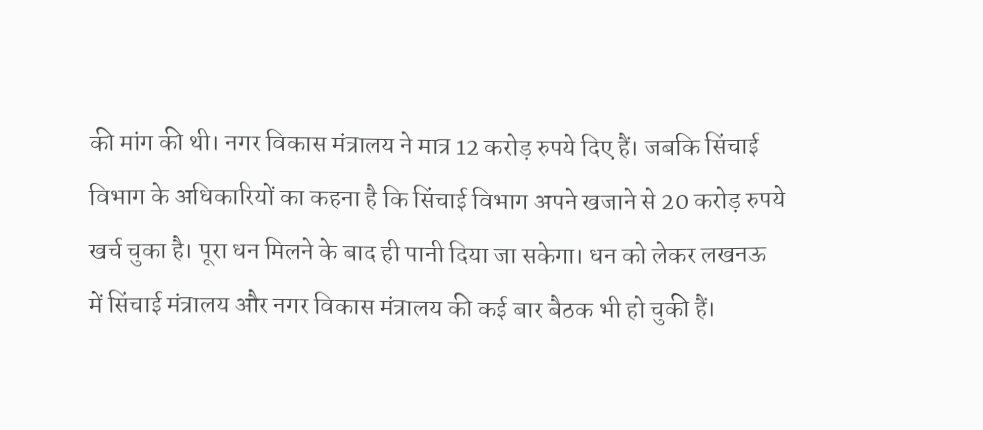की मांग की थी। नगर विकास मंत्रालय ने मात्र 12 करोड़ रुपये दिए हैं। जबकि सिंचाई विभाग के अधिकारियों का कहना है कि सिंचाई विभाग अपने खजाने से 20 करोड़ रुपये खर्च चुका है। पूरा धन मिलने के बाद ही पानी दिया जा सकेगा। धन को लेकर लखनऊ में सिंचाई मंत्रालय और नगर विकास मंत्रालय की कई बार बैठक भी हो चुकी हैं।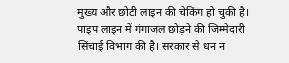मुख्य और छोटी लाइन की चेकिंग हो चुकी है। पाइप लाइन में गंगाजल छोड़ने की जिम्मेदारी सिंचाई विभाग की है। सरकार से धन न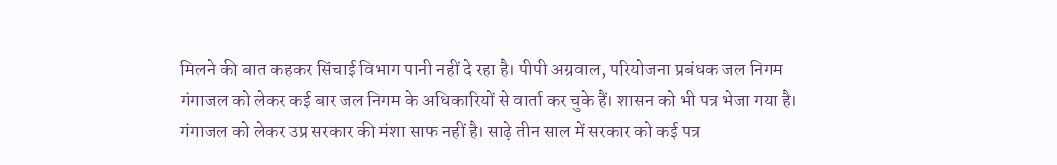मिलने की बात कहकर सिंचाई विभाग पानी नहीं दे रहा है। पीपी अग्रवाल, परियोजना प्रबंधक जल निगम
गंगाजल को लेकर कई बार जल निगम के अधिकारियों से वार्ता कर चुके हैं। शासन को भी पत्र भेजा गया है। गंगाजल को लेकर उप्र सरकार की मंशा साफ नहीं है। साढ़े तीन साल में सरकार को कई पत्र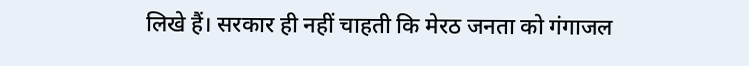लिखे हैं। सरकार ही नहीं चाहती कि मेरठ जनता को गंगाजल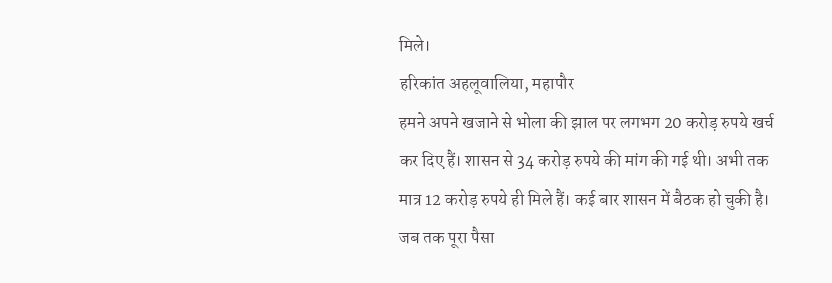मिले।
हरिकांत अहलूवालिया, महापौर
हमने अपने खजाने से भोला की झाल पर लगभग 20 करोड़ रुपये खर्च कर दिए हैं। शासन से 34 करोड़ रुपये की मांग की गई थी। अभी तक मात्र 12 करोड़ रुपये ही मिले हैं। कई बार शासन में बैठक हो चुकी है। जब तक पूरा पैसा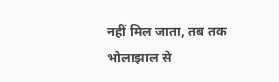नहीं मिल जाता, तब तक भोलाझाल से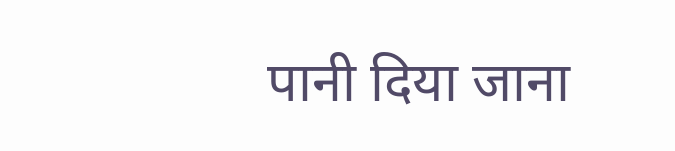पानी दिया जाना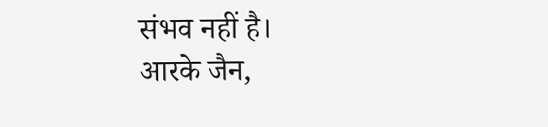संभव नहीं है।
आरके जैन,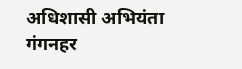अधिशासी अभियंता गंगनहर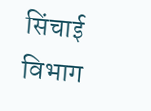सिंचाई विभाग